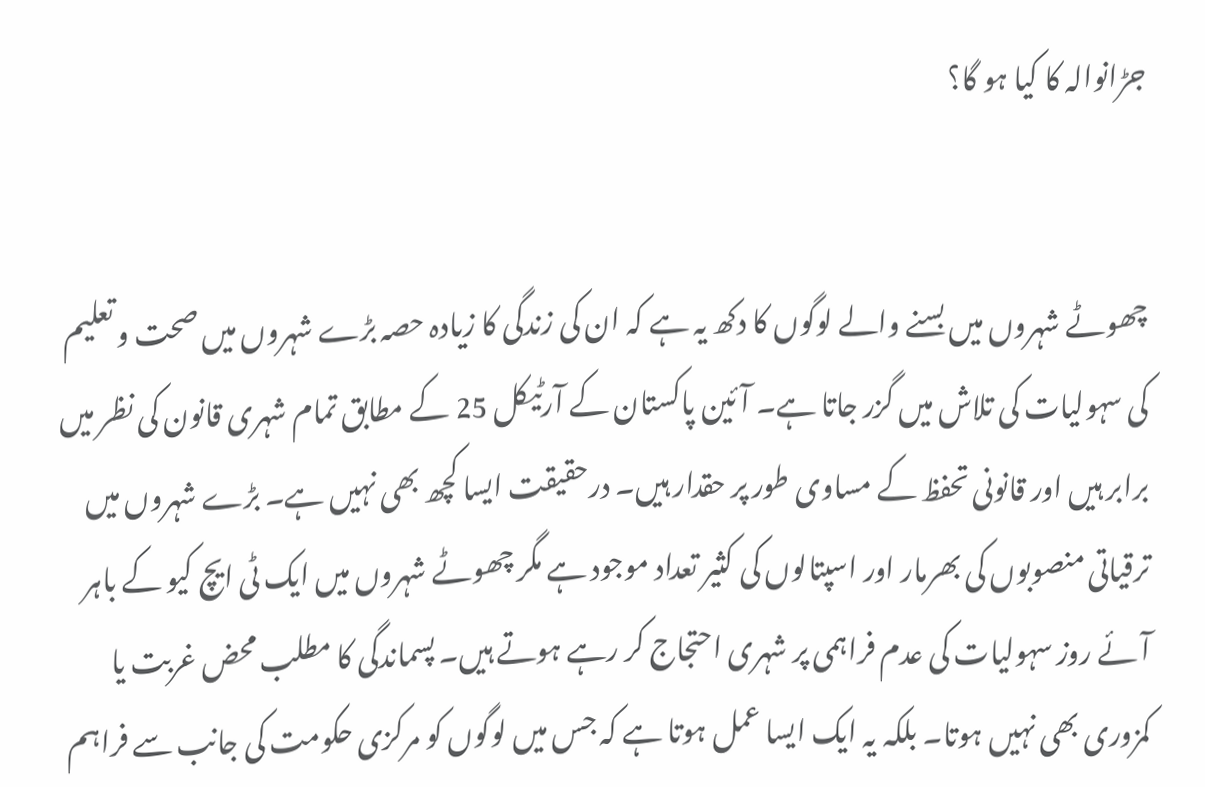جڑانوالہ کا کیا ہو گا؟


چھوٹے شہروں میں بسنے والے لوگوں کا دکھ یہ ہے کہ ان کی زندگی کا زیادہ حصہ بڑے شہروں میں صحت و تعلیم کی سہولیات کی تلاش میں گزر جاتا ہے۔ آئین پاکستان کے آرٹیکل 25 کے مطابق تمام شہری قانون کی نظر میں برابر ہیں اور قانونی تحفظ کے مساوی طور پر حقدار ہیں۔ درحقیقت ایسا کچھ بھی نہیں ہے۔ بڑے شہروں میں ترقیاتی منصوبوں کی بھرمار اور اسپتالوں کی کثیر تعداد موجود ہے مگر چھوٹے شہروں میں ایک ٹی ایچ کیو کے باہر آئے روز سہولیات کی عدم فراہمی پر شہری احتجاج کر رہے ہوتے ہیں۔ پسماندگی کا مطلب محض غربت یا کمزوری بھی نہیں ہوتا۔ بلکہ یہ ایک ایسا عمل ہوتا ہے کہ جس میں لوگوں کو مرکزی حکومت کی جانب سے فراہم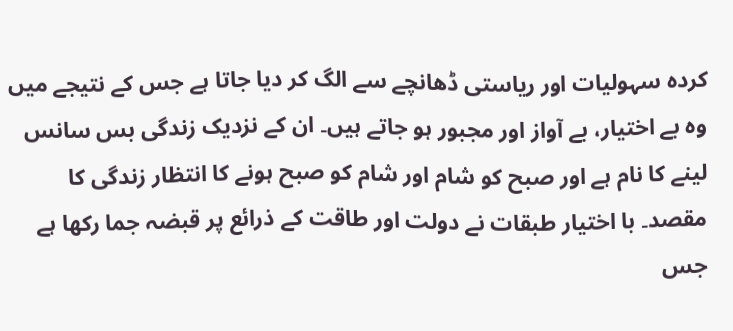کردہ سہولیات اور ریاستی ڈھانچے سے الگ کر دیا جاتا ہے جس کے نتیجے میں وہ بے اختیار، بے آواز اور مجبور ہو جاتے ہیں۔ ان کے نزدیک زندگی بس سانس لینے کا نام ہے اور صبح کو شام اور شام کو صبح ہونے کا انتظار زندگی کا مقصد۔ با اختیار طبقات نے دولت اور طاقت کے ذرائع پر قبضہ جما رکھا ہے جس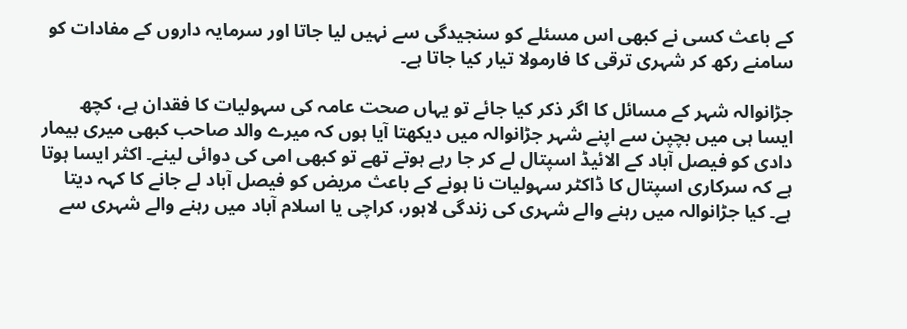کے باعث کسی نے کبھی اس مسئلے کو سنجیدگی سے نہیں لیا جاتا اور سرمایہ داروں کے مفادات کو سامنے رکھ کر شہری ترقی کا فارمولا تیار کیا جاتا ہے۔

جڑانوالہ شہر کے مسائل کا اگر ذکر کیا جائے تو یہاں صحت عامہ کی سہولیات کا فقدان ہے، کچھ ایسا ہی میں بچپن سے اپنے شہر جڑانوالہ میں دیکھتا آیا ہوں کہ میرے والد صاحب کبھی میری بیمار دادی کو فیصل آباد کے الائیڈ اسپتال لے کر جا رہے ہوتے تھے تو کبھی امی کی دوائی لینے۔ اکثر ایسا ہوتا ہے کہ سرکاری اسپتال کا ڈاکٹر سہولیات نا ہونے کے باعث مریض کو فیصل آباد لے جانے کا کہہ دیتا ہے۔ کیا جڑانوالہ میں رہنے والے شہری کی زندگی لاہور، کراچی یا اسلام آباد میں رہنے والے شہری سے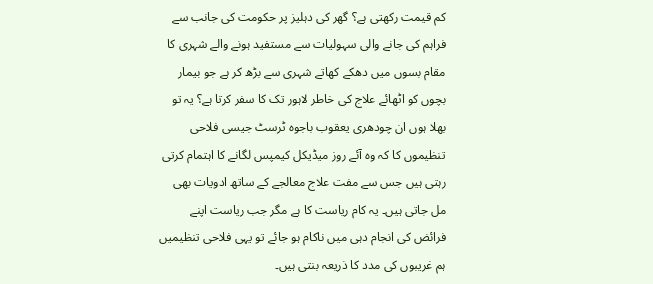کم قیمت رکھتی ہے؟ گھر کی دہلیز پر حکومت کی جانب سے فراہم کی جانے والی سہولیات سے مستفید ہونے والے شہری کا مقام بسوں میں دھکے کھاتے شہری سے بڑھ کر ہے جو بیمار بچوں کو اٹھائے علاج کی خاطر لاہور تک کا سفر کرتا ہے؟ یہ تو بھلا ہوں ان چودھری یعقوب باجوہ ٹرسٹ جیسی فلاحی تنظیموں کا کہ وہ آئے روز میڈیکل کیمپس لگانے کا اہتمام کرتی رہتی ہیں جس سے مفت علاج معالجے کے ساتھ ادویات بھی مل جاتی ہیں۔ یہ کام ریاست کا ہے مگر جب ریاست اپنے فرائض کی انجام دہی میں ناکام ہو جائے تو یہی فلاحی تنظیمیں ہم غریبوں کی مدد کا ذریعہ بنتی ہیں۔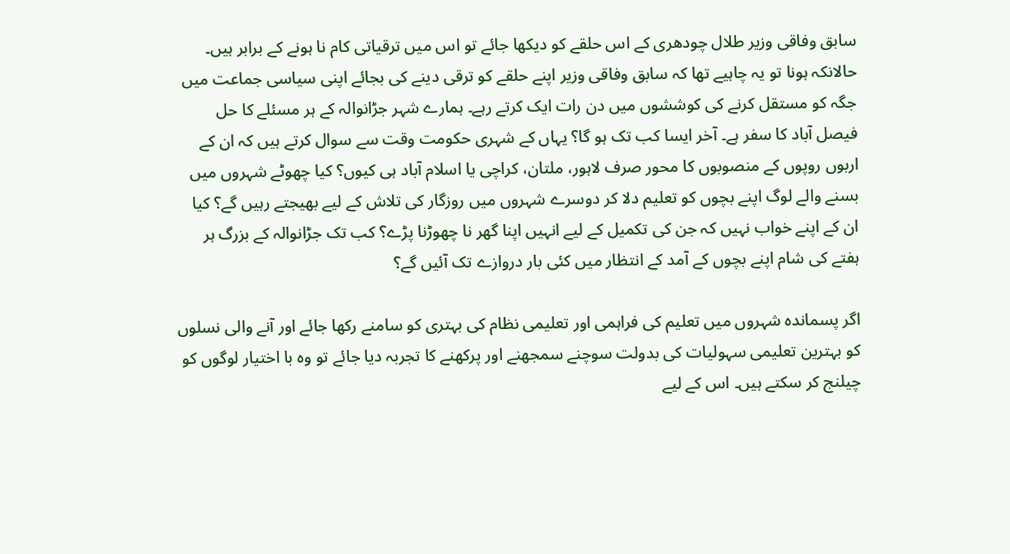سابق وفاقی وزیر طلال چودھری کے اس حلقے کو دیکھا جائے تو اس میں ترقیاتی کام نا ہونے کے برابر ہیں۔ حالانکہ ہونا تو یہ چاہیے تھا کہ سابق وفاقی وزیر اپنے حلقے کو ترقی دینے کی بجائے اپنی سیاسی جماعت میں جگہ کو مستقل کرنے کی کوششوں میں دن رات ایک کرتے رہے۔ ہمارے شہر جڑانوالہ کے ہر مسئلے کا حل فیصل آباد کا سفر ہے۔ آخر ایسا کب تک ہو گا؟ یہاں کے شہری حکومت وقت سے سوال کرتے ہیں کہ ان کے اربوں روپوں کے منصوبوں کا محور صرف لاہور، ملتان، کراچی یا اسلام آباد ہی کیوں؟ کیا چھوٹے شہروں میں بسنے والے لوگ اپنے بچوں کو تعلیم دلا کر دوسرے شہروں میں روزگار کی تلاش کے لیے بھیجتے رہیں گے؟ کیا ان کے اپنے خواب نہیں کہ جن کی تکمیل کے لیے انہیں اپنا گھر نا چھوڑنا پڑے؟ کب تک جڑانوالہ کے بزرگ ہر ہفتے کی شام اپنے بچوں کے آمد کے انتظار میں کئی بار دروازے تک آئیں گے؟

اگر پسماندہ شہروں میں تعلیم کی فراہمی اور تعلیمی نظام کی بہتری کو سامنے رکھا جائے اور آنے والی نسلوں کو بہترین تعلیمی سہولیات کی بدولت سوچنے سمجھنے اور پرکھنے کا تجربہ دیا جائے تو وہ با اختیار لوگوں کو چیلنج کر سکتے ہیں۔ اس کے لیے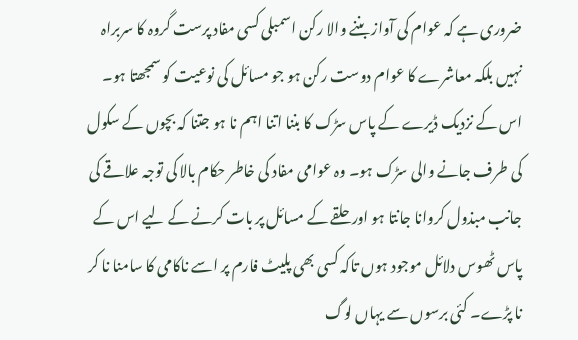ضروری ہے کہ عوام کی آواز بننے والا رکن اسمبلی کسی مفاد پرست گروہ کا سربراہ نہیں بلکہ معاشرے کا عوام دوست رکن ہو جو مسائل کی نوعیت کو سمجھتا ہو۔ اس کے نزدیک ڈیرے کے پاس سڑک کا بننا اتنا اہم نا ہو جتنا کہ بچوں کے سکول کی طرف جانے والی سڑک ہو۔ وہ عوامی مفاد کی خاطر حکام بالا کی توجہ علاقے کی جانب مبذول کروانا جانتا ہو اور حلقے کے مسائل پر بات کرنے کے لیے اس کے پاس ٹھوس دلائل موجود ہوں تاکہ کسی بھی پلیٹ فارم پر اسے ناکامی کا سامنا نا کر نا پڑے۔ کئی برسوں سے یہاں لوگ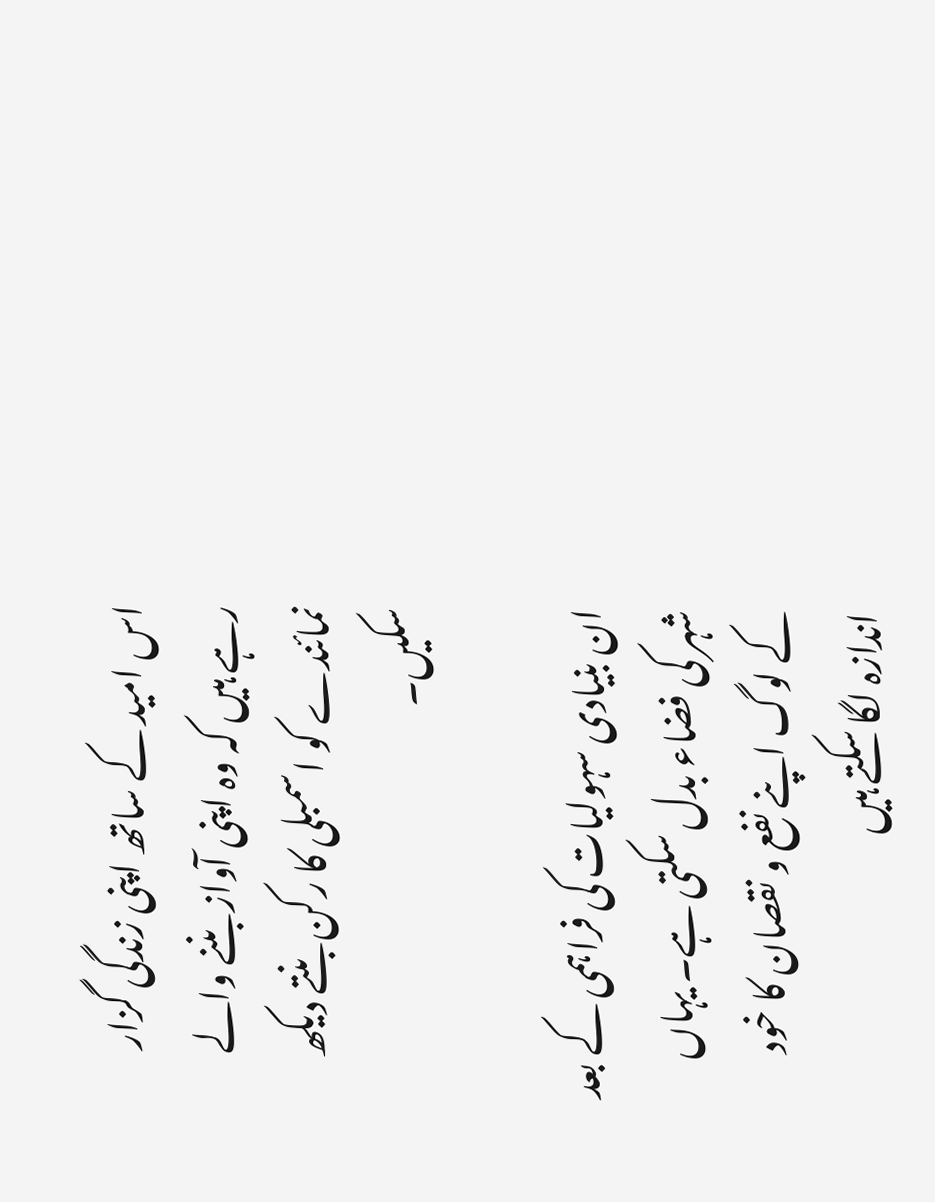اس امید کے ساتھ اپنی زندگی گزار رہے ہیں کہ وہ اپنی آواز بننے والے نمائندے کو اسمبلی کا رکن بنتے دیکھ سکیں۔

ان بنیادی سہولیات کی فراہمی کے بعد شہر کی فضاء بدل سکتی ہے۔ یہاں کے لوگ اپنے نفع و نقصان کا خود اندازہ لگا سکتے ہیں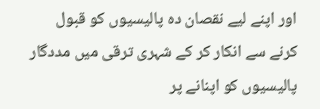اور اپنے لیے نقصان دہ پالیسیوں کو قبول کرنے سے انکار کر کے شہری ترقی میں مددگار پالیسیوں کو اپنانے پر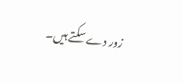زور دے سکتے ہیں۔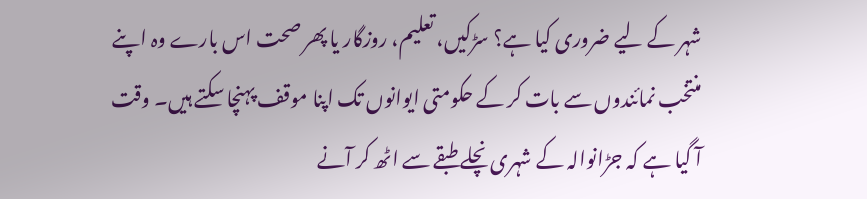شہر کے لیے ضروری کیا ہے؟ سڑکیں، تعلیم، روزگار یا پھر صحت اس بارے وہ اپنے منتخب نمائندوں سے بات کر کے حکومتی ایوانوں تک اپنا موقف پہنچا سکتے ہیں۔ وقت آ گیا ہے کہ جڑانوالہ کے شہری نچلے طبقے سے اٹھ کر آنے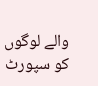والے لوگوں کو سپورٹ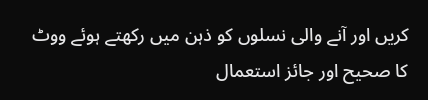کریں اور آنے والی نسلوں کو ذہن میں رکھتے ہوئے ووٹ کا صحیح اور جائز استعمال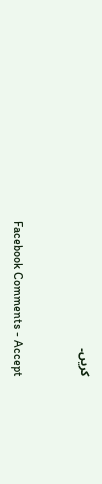کریں۔


Facebook Comments - Accept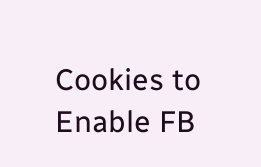Cookies to Enable FB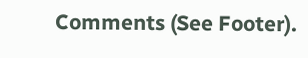Comments (See Footer).